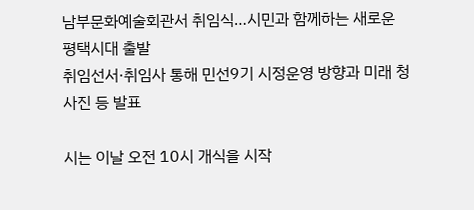남부문화예술회관서 취임식…시민과 함께하는 새로운 평택시대 출발
취임선서·취임사 통해 민선9기 시정운영 방향과 미래 청사진 등 발표

시는 이날 오전 10시 개식을 시작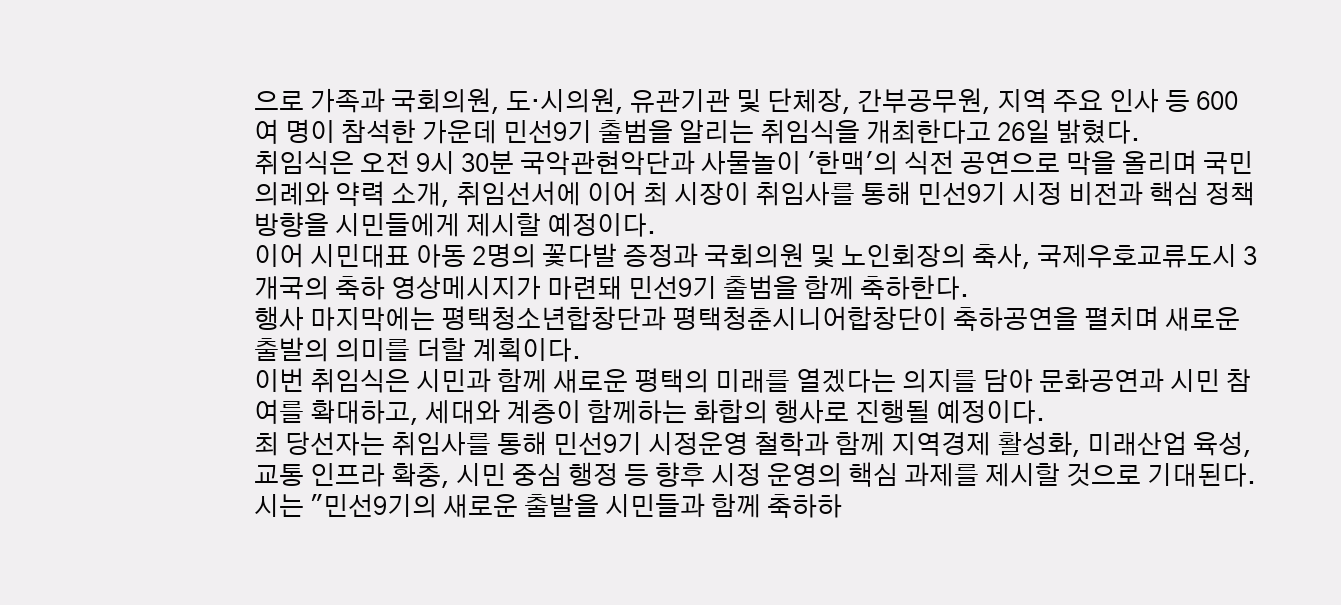으로 가족과 국회의원, 도·시의원, 유관기관 및 단체장, 간부공무원, 지역 주요 인사 등 600여 명이 참석한 가운데 민선9기 출범을 알리는 취임식을 개최한다고 26일 밝혔다.
취임식은 오전 9시 30분 국악관현악단과 사물놀이 '한맥'의 식전 공연으로 막을 올리며 국민의례와 약력 소개, 취임선서에 이어 최 시장이 취임사를 통해 민선9기 시정 비전과 핵심 정책 방향을 시민들에게 제시할 예정이다.
이어 시민대표 아동 2명의 꽃다발 증정과 국회의원 및 노인회장의 축사, 국제우호교류도시 3개국의 축하 영상메시지가 마련돼 민선9기 출범을 함께 축하한다.
행사 마지막에는 평택청소년합창단과 평택청춘시니어합창단이 축하공연을 펼치며 새로운 출발의 의미를 더할 계획이다.
이번 취임식은 시민과 함께 새로운 평택의 미래를 열겠다는 의지를 담아 문화공연과 시민 참여를 확대하고, 세대와 계층이 함께하는 화합의 행사로 진행될 예정이다.
최 당선자는 취임사를 통해 민선9기 시정운영 철학과 함께 지역경제 활성화, 미래산업 육성, 교통 인프라 확충, 시민 중심 행정 등 향후 시정 운영의 핵심 과제를 제시할 것으로 기대된다.
시는 "민선9기의 새로운 출발을 시민들과 함께 축하하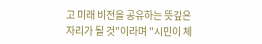고 미래 비전을 공유하는 뜻깊은 자리가 될 것"이라며 "시민이 체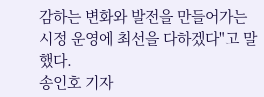감하는 변화와 발전을 만들어가는 시정 운영에 최선을 다하겠다"고 말했다.
송인호 기자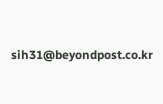sih31@beyondpost.co.kr